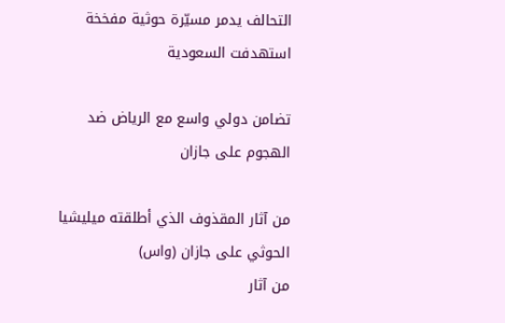التحالف يدمر مسيّرة حوثية مفخخة استهدفت السعودية

تضامن دولي واسع مع الرياض ضد الهجوم على جازان

من آثار المقذوف الذي أطلقته ميليشيا الحوثي على جازان (واس)
من آثار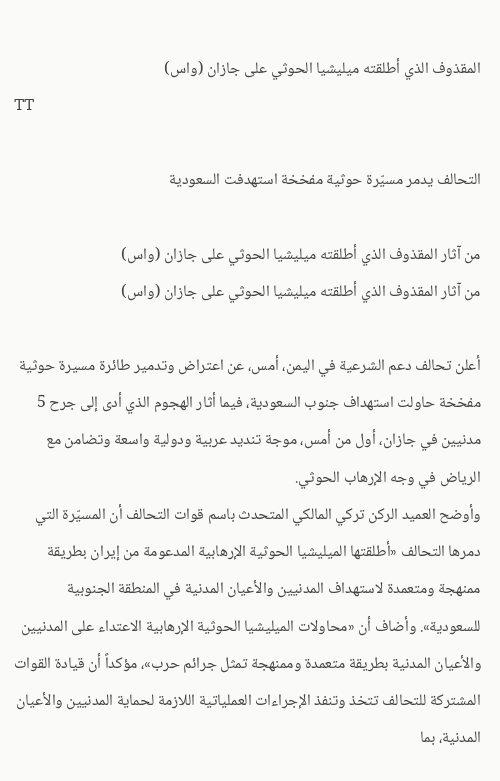المقذوف الذي أطلقته ميليشيا الحوثي على جازان (واس)
TT

التحالف يدمر مسيّرة حوثية مفخخة استهدفت السعودية

من آثار المقذوف الذي أطلقته ميليشيا الحوثي على جازان (واس)
من آثار المقذوف الذي أطلقته ميليشيا الحوثي على جازان (واس)

أعلن تحالف دعم الشرعية في اليمن، أمس، عن اعتراض وتدمير طائرة مسيرة حوثية مفخخة حاولت استهداف جنوب السعودية، فيما أثار الهجوم الذي أدى إلى جرح 5 مدنيين في جازان، أول من أمس، موجة تنديد عربية ودولية واسعة وتضامن مع الرياض في وجه الإرهاب الحوثي.
وأوضح العميد الركن تركي المالكي المتحدث باسم قوات التحالف أن المسيّرة التي دمرها التحالف «أطلقتها الميليشيا الحوثية الإرهابية المدعومة من إيران بطريقة ممنهجة ومتعمدة لاستهداف المدنيين والأعيان المدنية في المنطقة الجنوبية للسعودية». وأضاف أن «محاولات الميليشيا الحوثية الإرهابية الاعتداء على المدنيين والأعيان المدنية بطريقة متعمدة وممنهجة تمثل جرائم حرب»، مؤكداً أن قيادة القوات المشتركة للتحالف تتخذ وتنفذ الإجراءات العملياتية اللازمة لحماية المدنيين والأعيان المدنية، بما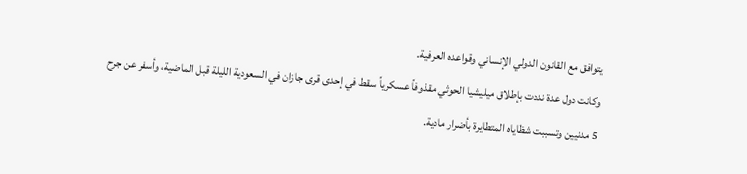يتوافق مع القانون الدولي الإنساني وقواعده العرفية.
وكانت دول عدة نددت بإطلاق ميليشيا الحوثي مقذوفاً عسكرياً سقط في إحدى قرى جازان في السعودية الليلة قبل الماضية، وأسفر عن جرح 5 مدنيين وتسببت شظاياه المتطايرة بأضرار مادية.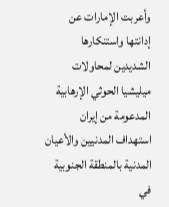وأعربت الإمارات عن إدانتها واستنكارها الشديدين لمحاولات ميليشيا الحوثي الإرهابية المدعومة من إيران استهداف المدنيين والأعيان المدنية بالمنطقة الجنوبية في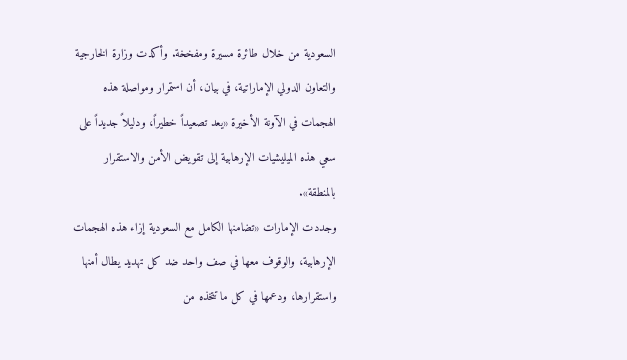السعودية من خلال طائرة مسيرة ومفخخة. وأكدت وزارة الخارجية والتعاون الدولي الإماراتية، في بيان، أن استمرار ومواصلة هذه الهجمات في الآونة الأخيرة «يعد تصعيداً خطيراً، ودليلاً جديداً على سعي هذه الميليشيات الإرهابية إلى تقويض الأمن والاستقرار بالمنطقة».
وجددت الإمارات «تضامنها الكامل مع السعودية إزاء هذه الهجمات الإرهابية، والوقوف معها في صف واحد ضد كل تهديد يطال أمنها واستقرارها، ودعمها في كل ما تتخذه من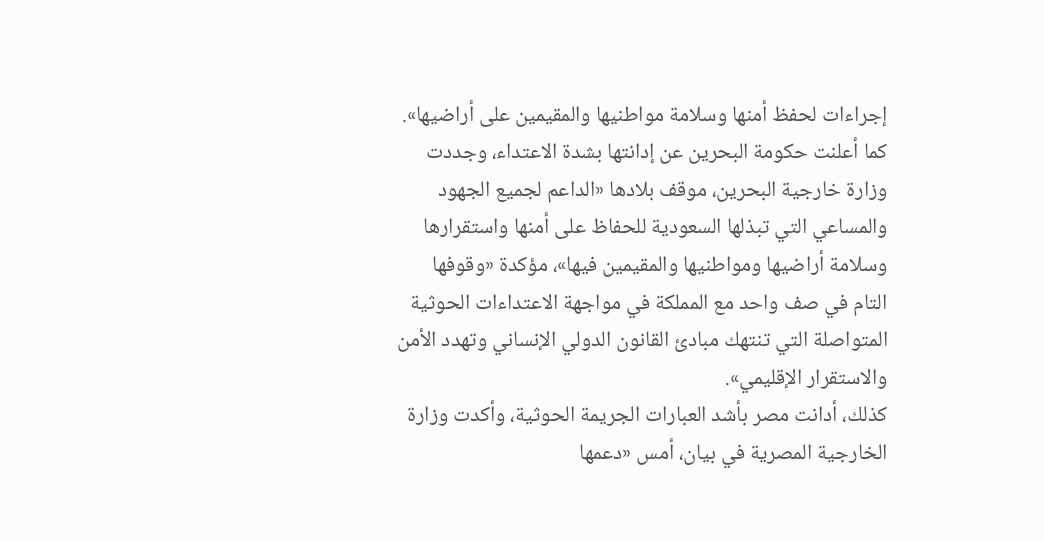إجراءات لحفظ أمنها وسلامة مواطنيها والمقيمين على أراضيها».
كما أعلنت حكومة البحرين عن إدانتها بشدة الاعتداء، وجددت وزارة خارجية البحرين، موقف بلادها «الداعم لجميع الجهود والمساعي التي تبذلها السعودية للحفاظ على أمنها واستقرارها وسلامة أراضيها ومواطنيها والمقيمين فيها»، مؤكدة «وقوفها التام في صف واحد مع المملكة في مواجهة الاعتداءات الحوثية المتواصلة التي تنتهك مبادئ القانون الدولي الإنساني وتهدد الأمن والاستقرار الإقليمي».
كذلك، أدانت مصر بأشد العبارات الجريمة الحوثية، وأكدت وزارة الخارجية المصرية في بيان، أمس «دعمها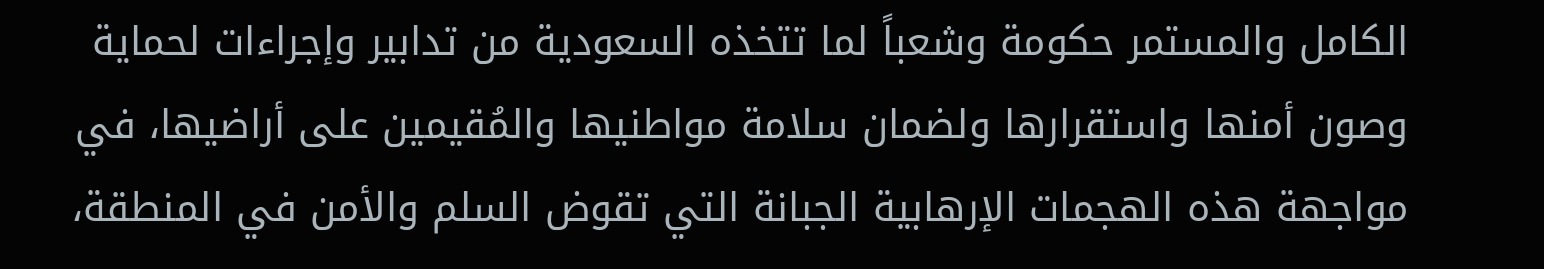الكامل والمستمر حكومة وشعباً لما تتخذه السعودية من تدابير وإجراءات لحماية وصون أمنها واستقرارها ولضمان سلامة مواطنيها والمُقيمين على أراضيها، في مواجهة هذه الهجمات الإرهابية الجبانة التي تقوض السلم والأمن في المنطقة،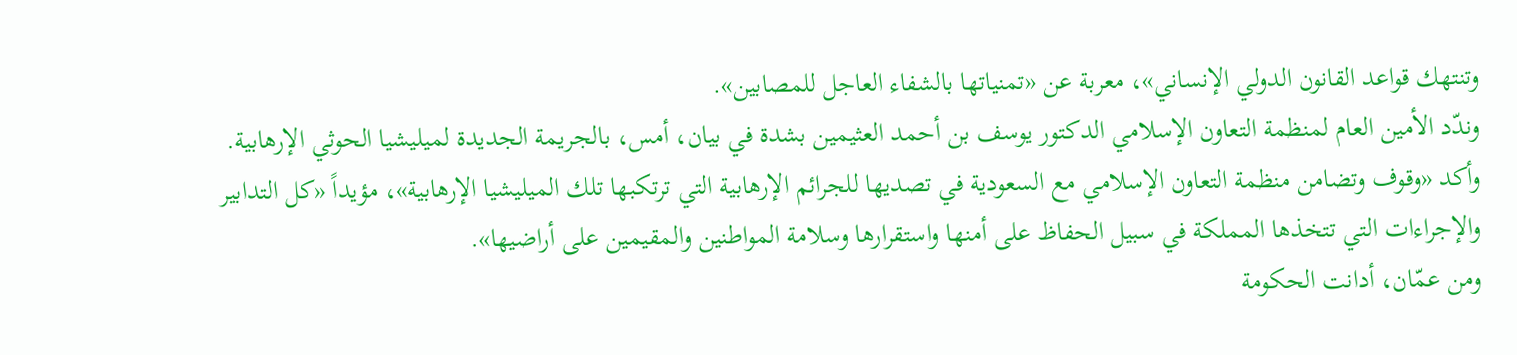وتنتهك قواعد القانون الدولي الإنساني»، معربة عن «تمنياتها بالشفاء العاجل للمصابين».
وندّد الأمين العام لمنظمة التعاون الإسلامي الدكتور يوسف بن أحمد العثيمين بشدة في بيان، أمس، بالجريمة الجديدة لميليشيا الحوثي الإرهابية. وأكد «وقوف وتضامن منظمة التعاون الإسلامي مع السعودية في تصديها للجرائم الإرهابية التي ترتكبها تلك الميليشيا الإرهابية»، مؤيداً «كل التدابير والإجراءات التي تتخذها المملكة في سبيل الحفاظ على أمنها واستقرارها وسلامة المواطنين والمقيمين على أراضيها».
ومن عمّان، أدانت الحكومة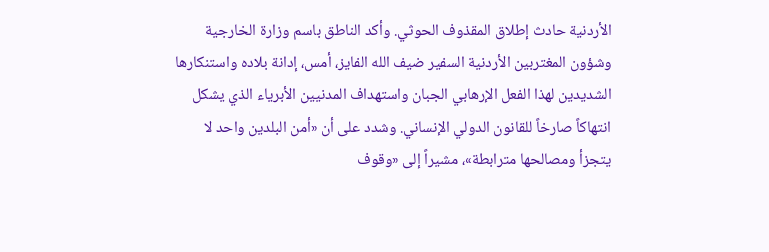الأردنية حادث إطلاق المقذوف الحوثي. وأكد الناطق باسم وزارة الخارجية وشؤون المغتربين الأردنية السفير ضيف الله الفايز، أمس، إدانة بلاده واستنكارها الشديدين لهذا الفعل الإرهابي الجبان واستهداف المدنيين الأبرياء الذي يشكل انتهاكاً صارخاً للقانون الدولي الإنساني. وشدد على أن «أمن البلدين واحد لا يتجزأ ومصالحها مترابطة»، مشيراً إلى «وقوف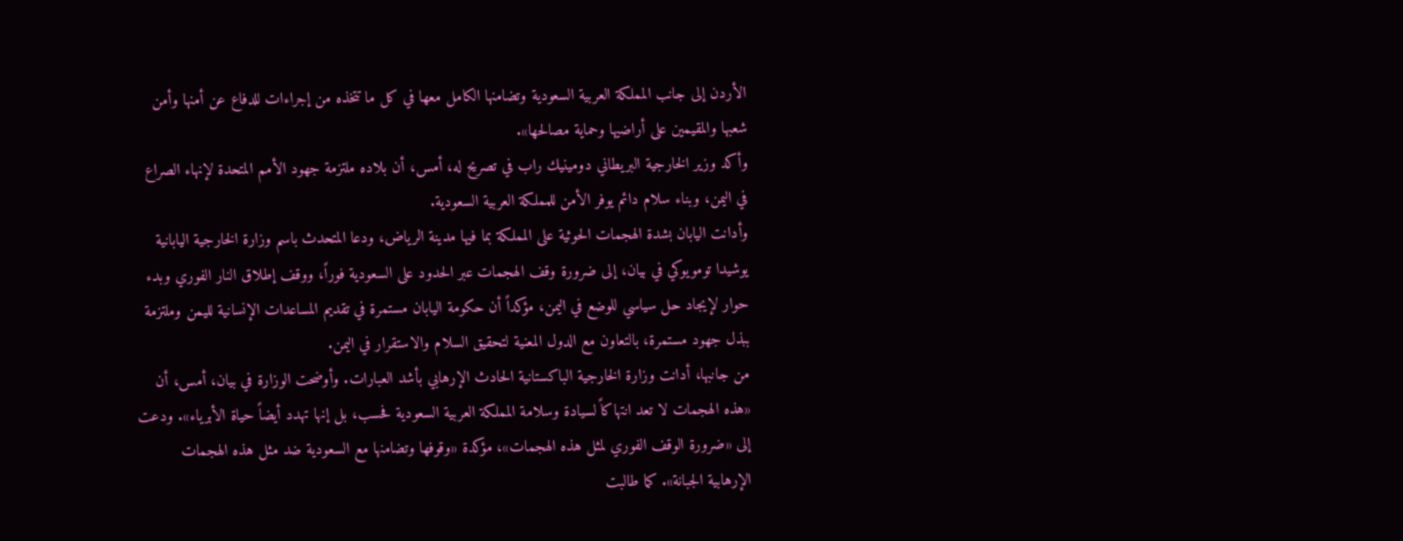الأردن إلى جانب المملكة العربية السعودية وتضامنها الكامل معها في كل ما تتخذه من إجراءات للدفاع عن أمنها وأمن شعبها والمقيمين على أراضيها وحماية مصالحها».
وأكد وزير الخارجية البريطاني دومينيك راب في تصريح له، أمس، أن بلاده ملتزمة جهود الأمم المتحدة لإنهاء الصراع في اليمن، وبناء سلام دائم يوفر الأمن للمملكة العربية السعودية.
وأدانت اليابان بشدة الهجمات الحوثية على المملكة بما فيها مدينة الرياض، ودعا المتحدث باسم وزارة الخارجية اليابانية يوشيدا تومويوكي في بيان، إلى ضرورة وقف الهجمات عبر الحدود على السعودية فوراً، ووقف إطلاق النار الفوري وبدء حوار لإيجاد حل سياسي للوضع في اليمن، مؤكداً أن حكومة اليابان مستمرة في تقديم المساعدات الإنسانية لليمن وملتزمة ببذل جهود مستمرة، بالتعاون مع الدول المعنية لتحقيق السلام والاستقرار في اليمن.
من جانبها، أدانت وزارة الخارجية الباكستانية الحادث الإرهابي بأشد العبارات. وأوضحت الوزارة في بيان، أمس، أن «هذه الهجمات لا تعد انتهاكاً لسيادة وسلامة المملكة العربية السعودية فحسب، بل إنها تهدد أيضاً حياة الأبرياء». ودعت إلى «ضرورة الوقف الفوري لمثل هذه الهجمات»، مؤكدة «وقوفها وتضامنها مع السعودية ضد مثل هذه الهجمات الإرهابية الجبانة». كما طالبت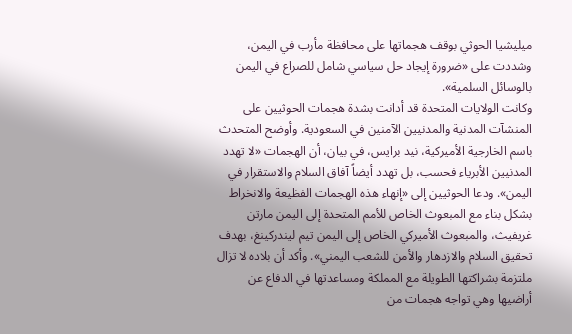ميليشيا الحوثي بوقف هجماتها على محافظة مأرب في اليمن، وشددت على «ضرورة إيجاد حل سياسي شامل للصراع في اليمن بالوسائل السلمية».
وكانت الولايات المتحدة قد أدانت بشدة هجمات الحوثيين على المنشآت المدنية والمدنيين الآمنين في السعودية. وأوضح المتحدث باسم الخارجية الأميركية، نيد برايس، في بيان، أن الهجمات «لا تهدد المدنيين الأبرياء فحسب، بل تهدد أيضاً آفاق السلام والاستقرار في اليمن». ودعا الحوثيين إلى «إنهاء هذه الهجمات الفظيعة والانخراط بشكل بناء مع المبعوث الخاص للأمم المتحدة إلى اليمن مارتن غريفيث، والمبعوث الأميركي الخاص إلى اليمن تيم ليندركينغ، بهدف تحقيق السلام والازدهار والأمن للشعب اليمني». وأكد أن بلاده لا تزال ملتزمة بشراكتها الطويلة مع المملكة ومساعدتها في الدفاع عن أراضيها وهي تواجه هجمات من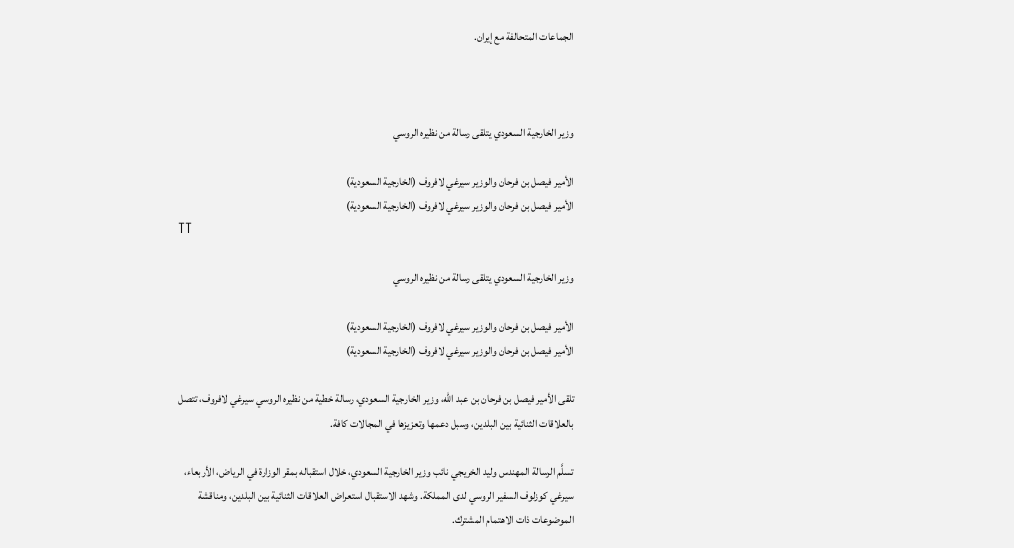الجماعات المتحالفة مع إيران.



وزير الخارجية السعودي يتلقى رسالة من نظيره الروسي

الأمير فيصل بن فرحان والوزير سيرغي لافروف (الخارجية السعودية)
الأمير فيصل بن فرحان والوزير سيرغي لافروف (الخارجية السعودية)
TT

وزير الخارجية السعودي يتلقى رسالة من نظيره الروسي

الأمير فيصل بن فرحان والوزير سيرغي لافروف (الخارجية السعودية)
الأمير فيصل بن فرحان والوزير سيرغي لافروف (الخارجية السعودية)

تلقى الأمير فيصل بن فرحان بن عبد الله، وزير الخارجية السعودي، رسالة خطية من نظيره الروسي سيرغي لافروف، تتصل بالعلاقات الثنائية بين البلدين، وسبل دعمها وتعزيزها في المجالات كافة.

تسلَّم الرسالة المهندس وليد الخريجي نائب وزير الخارجية السعودي، خلال استقباله بمقر الوزارة في الرياض، الأربعاء، سيرغي كوزلوف السفير الروسي لدى المملكة. وشهد الاستقبال استعراض العلاقات الثنائية بين البلدين، ومناقشة الموضوعات ذات الاهتمام المشترك.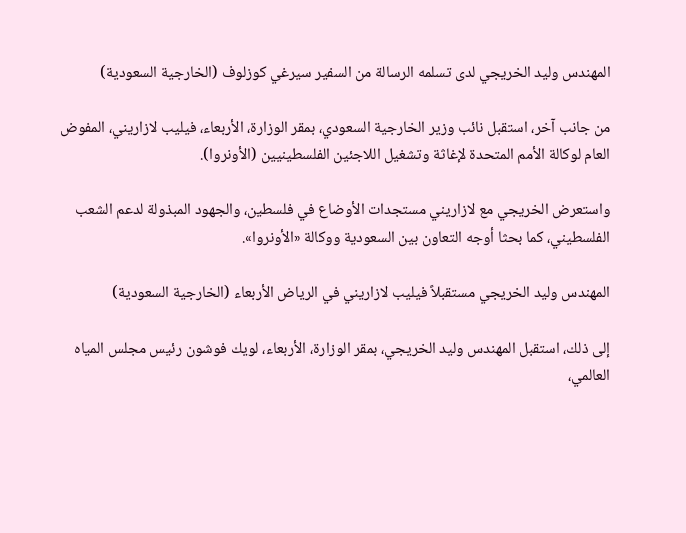المهندس وليد الخريجي لدى تسلمه الرسالة من السفير سيرغي كوزلوف (الخارجية السعودية)

من جانب آخر، استقبل نائب وزير الخارجية السعودي، بمقر الوزارة، الأربعاء، فيليب لازاريني، المفوض العام لوكالة الأمم المتحدة لإغاثة وتشغيل اللاجئين الفلسطينيين (الأونروا).

واستعرض الخريجي مع لازاريني مستجدات الأوضاع في فلسطين، والجهود المبذولة لدعم الشعب الفلسطيني، كما بحثا أوجه التعاون بين السعودية ووكالة «الأونروا».

المهندس وليد الخريجي مستقبلاً فيليب لازاريني في الرياض الأربعاء (الخارجية السعودية)

إلى ذلك، استقبل المهندس وليد الخريجي، بمقر الوزارة، الأربعاء، لويك فوشون رئيس مجلس المياه العالمي،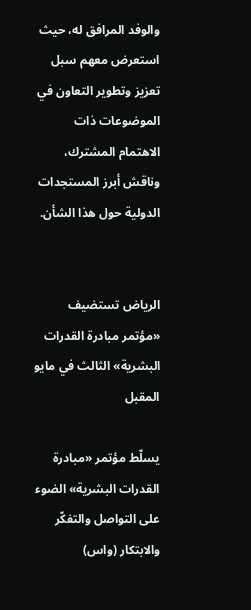والوفد المرافق له، حيث استعرض معهم سبل تعزيز وتطوير التعاون في الموضوعات ذات الاهتمام المشترك، وناقش أبرز المستجدات الدولية حول هذا الشأن.


الرياض تستضيف «مؤتمر مبادرة القدرات البشرية» الثالث في مايو المقبل

يسلّط مؤتمر «مبادرة القدرات البشرية» الضوء على التواصل والتفكّر والابتكار (واس)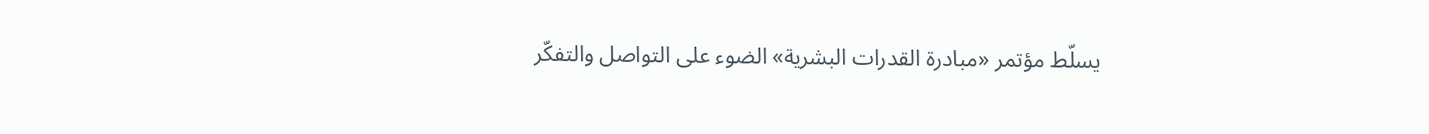يسلّط مؤتمر «مبادرة القدرات البشرية» الضوء على التواصل والتفكّر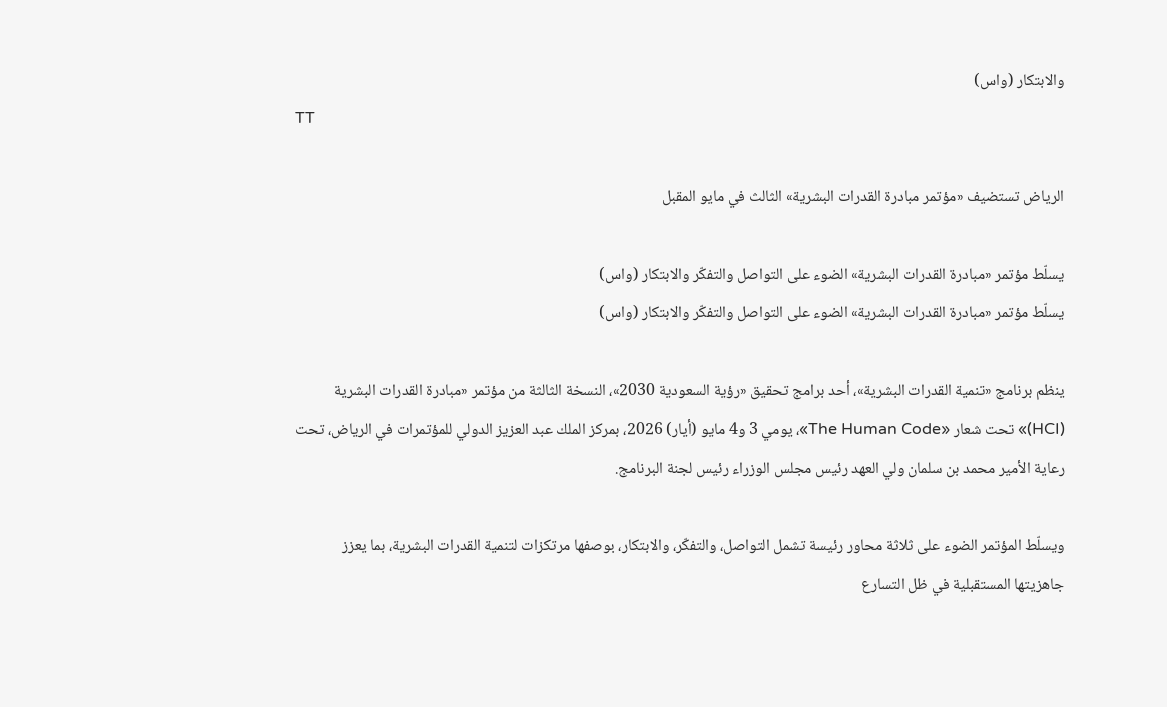والابتكار (واس)
TT

الرياض تستضيف «مؤتمر مبادرة القدرات البشرية» الثالث في مايو المقبل

يسلّط مؤتمر «مبادرة القدرات البشرية» الضوء على التواصل والتفكّر والابتكار (واس)
يسلّط مؤتمر «مبادرة القدرات البشرية» الضوء على التواصل والتفكّر والابتكار (واس)

ينظم برنامج «تنمية القدرات البشرية»، أحد برامج تحقيق «رؤية السعودية 2030»، النسخة الثالثة من مؤتمر «مبادرة القدرات البشرية (HCI)» تحت شعار «The Human Code»، يومي 3 و4 مايو (أيار) 2026، بمركز الملك عبد العزيز الدولي للمؤتمرات في الرياض، تحت رعاية الأمير محمد بن سلمان ولي العهد رئيس مجلس الوزراء رئيس لجنة البرنامج.

ويسلّط المؤتمر الضوء على ثلاثة محاور رئيسة تشمل التواصل، والتفكّر، والابتكار، بوصفها مرتكزات لتنمية القدرات البشرية، بما يعزز جاهزيتها المستقبلية في ظل التسارع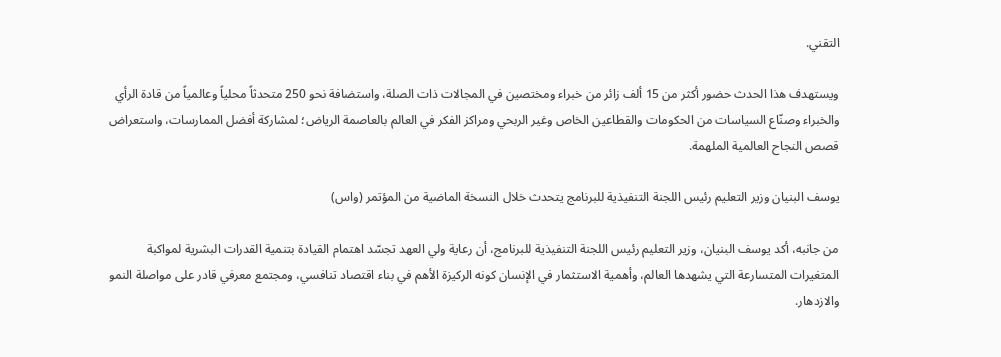التقني.

ويستهدف هذا الحدث حضور أكثر من 15 ألف زائر من خبراء ومختصين في المجالات ذات الصلة، واستضافة نحو 250 متحدثاً محلياً وعالمياً من قادة الرأي والخبراء وصنّاع السياسات من الحكومات والقطاعين الخاص وغير الربحي ومراكز الفكر في العالم بالعاصمة الرياض؛ لمشاركة أفضل الممارسات، واستعراض قصص النجاح العالمية الملهمة.

يوسف البنيان وزير التعليم رئيس اللجنة التنفيذية للبرنامج يتحدث خلال النسخة الماضية من المؤتمر (واس)

من جانبه، أكد يوسف البنيان، وزير التعليم رئيس اللجنة التنفيذية للبرنامج، أن رعاية ولي العهد تجسّد اهتمام القيادة بتنمية القدرات البشرية لمواكبة المتغيرات المتسارعة التي يشهدها العالم، وأهمية الاستثمار في الإنسان كونه الركيزة الأهم في بناء اقتصاد تنافسي، ومجتمع معرفي قادر على مواصلة النمو والازدهار.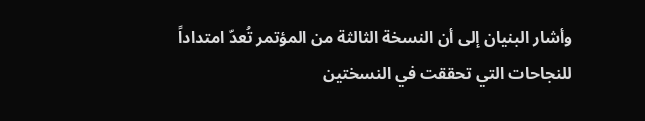وأشار البنيان إلى أن النسخة الثالثة من المؤتمر تُعدّ امتداداً للنجاحات التي تحققت في النسختين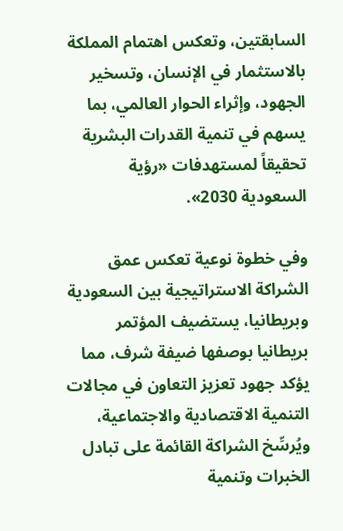السابقتين، وتعكس اهتمام المملكة بالاستثمار في الإنسان، وتسخير الجهود، وإثراء الحوار العالمي، بما يسهم في تنمية القدرات البشرية تحقيقاً لمستهدفات «رؤية السعودية 2030».

وفي خطوة نوعية تعكس عمق الشراكة الاستراتيجية بين السعودية وبريطانيا، يستضيف المؤتمر بريطانيا بوصفها ضيفة شرف، مما يؤكد جهود تعزيز التعاون في مجالات التنمية الاقتصادية والاجتماعية، ويُرسِّخ الشراكة القائمة على تبادل الخبرات وتنمية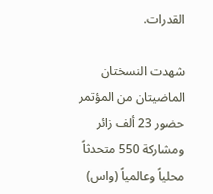القدرات.

شهدت النسختان الماضيتان من المؤتمر حضور 23 ألف زائر ومشاركة 550 متحدثاً محلياً وعالمياً (واس)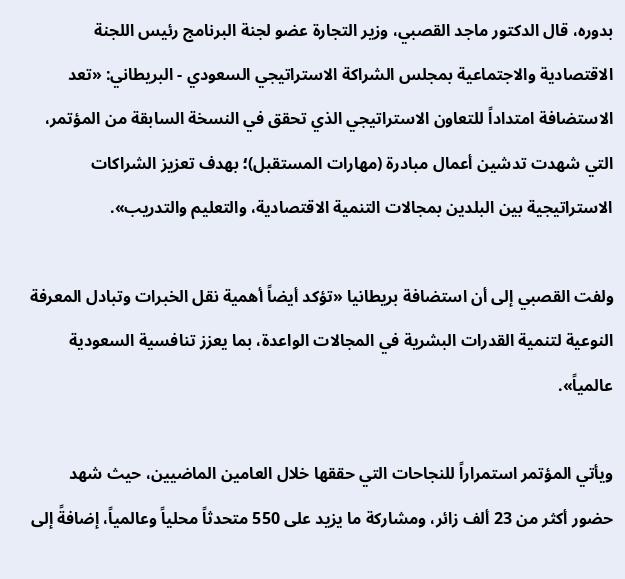بدوره، قال الدكتور ماجد القصبي، وزير التجارة عضو لجنة البرنامج رئيس اللجنة الاقتصادية والاجتماعية بمجلس الشراكة الاستراتيجي السعودي - البريطاني: «تعد الاستضافة امتداداً للتعاون الاستراتيجي الذي تحقق في النسخة السابقة من المؤتمر، التي شهدت تدشين أعمال مبادرة (مهارات المستقبل)؛ بهدف تعزيز الشراكات الاستراتيجية بين البلدين بمجالات التنمية الاقتصادية، والتعليم والتدريب».

ولفت القصبي إلى أن استضافة بريطانيا «تؤكد أيضاً أهمية نقل الخبرات وتبادل المعرفة النوعية لتنمية القدرات البشرية في المجالات الواعدة، بما يعزز تنافسية السعودية عالمياً».

ويأتي المؤتمر استمراراً للنجاحات التي حققها خلال العامين الماضيين، حيث شهد حضور أكثر من 23 ألف زائر، ومشاركة ما يزيد على 550 متحدثاً محلياً وعالمياً، إضافةً إلى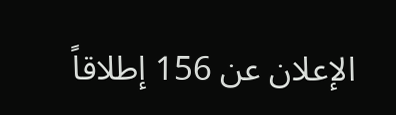الإعلان عن 156 إطلاقاً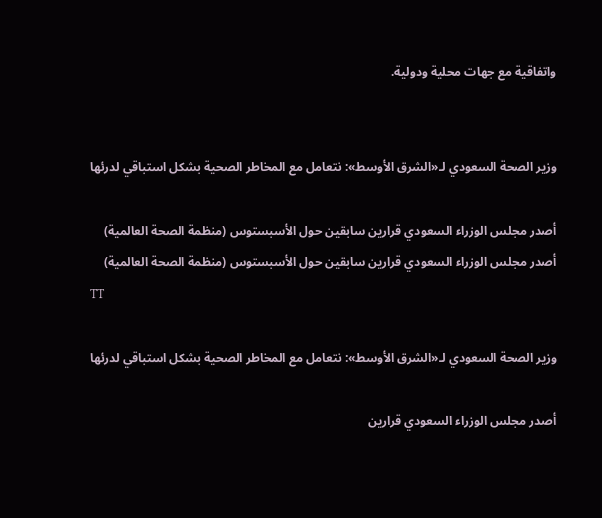واتفاقية مع جهات محلية ودولية.


وزير الصحة السعودي لـ«الشرق الأوسط»: نتعامل مع المخاطر الصحية بشكل استباقي لدرئها

أصدر مجلس الوزراء السعودي قرارين سابقين حول الأسبستوس (منظمة الصحة العالمية)
أصدر مجلس الوزراء السعودي قرارين سابقين حول الأسبستوس (منظمة الصحة العالمية)
TT

وزير الصحة السعودي لـ«الشرق الأوسط»: نتعامل مع المخاطر الصحية بشكل استباقي لدرئها

أصدر مجلس الوزراء السعودي قرارين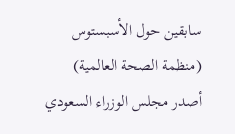سابقين حول الأسبستوس (منظمة الصحة العالمية)
أصدر مجلس الوزراء السعودي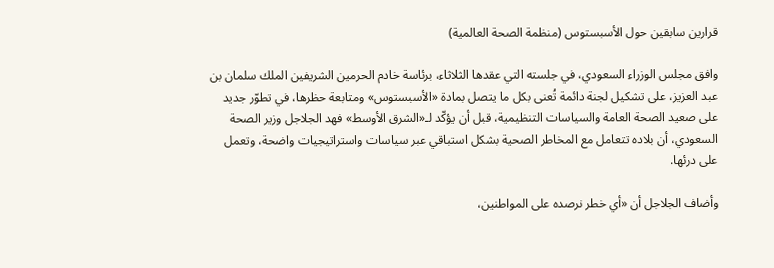قرارين سابقين حول الأسبستوس (منظمة الصحة العالمية)

وافق مجلس الوزراء السعودي، في جلسته التي عقدها الثلاثاء، برئاسة خادم الحرمين الشريفين الملك سلمان بن عبد العزيز، على تشكيل لجنة دائمة تُعنى بكل ما يتصل بمادة «الأسبستوس» ومتابعة حظرها، في تطوّر جديد على صعيد الصحة العامة والسياسات التنظيمية، قبل أن يؤكّد لـ«الشرق الأوسط» فهد الجلاجل وزير الصحة السعودي، أن بلاده تتعامل مع المخاطر الصحية بشكل استباقي عبر سياسات واستراتيجيات واضحة، وتعمل على درئها.

وأضاف الجلاجل أن «أي خطر نرصده على المواطنين،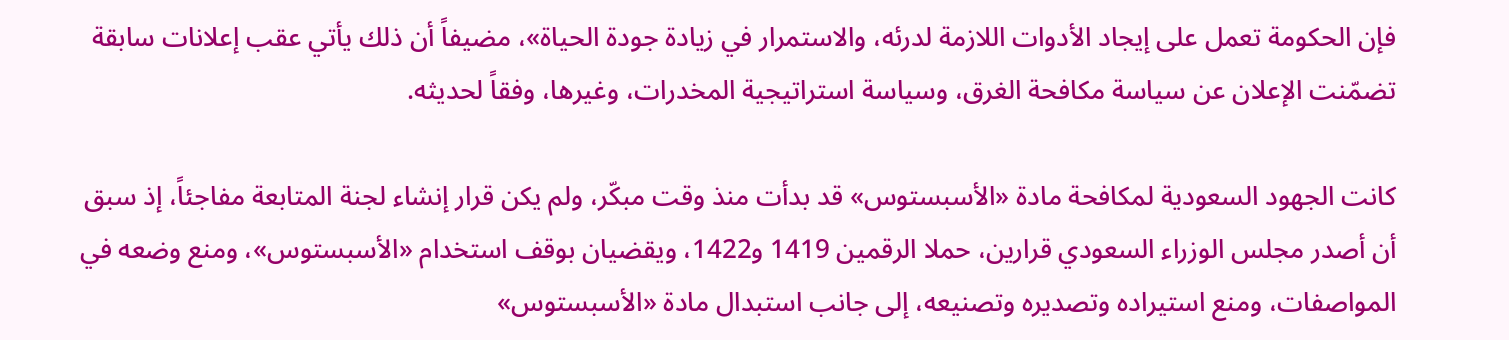فإن الحكومة تعمل على إيجاد الأدوات اللازمة لدرئه، والاستمرار في زيادة جودة الحياة»، مضيفاً أن ذلك يأتي عقب إعلانات سابقة تضمّنت الإعلان عن سياسة مكافحة الغرق، وسياسة استراتيجية المخدرات، وغيرها، وفقاً لحديثه.

كانت الجهود السعودية لمكافحة مادة «الأسبستوس» قد بدأت منذ وقت مبكّر، ولم يكن قرار إنشاء لجنة المتابعة مفاجئاً، إذ سبق أن أصدر مجلس الوزراء السعودي قرارين، حملا الرقمين 1419 و1422، ويقضيان بوقف استخدام «الأسبستوس»، ومنع وضعه في المواصفات، ومنع استيراده وتصديره وتصنيعه، إلى جانب استبدال مادة «الأسبستوس»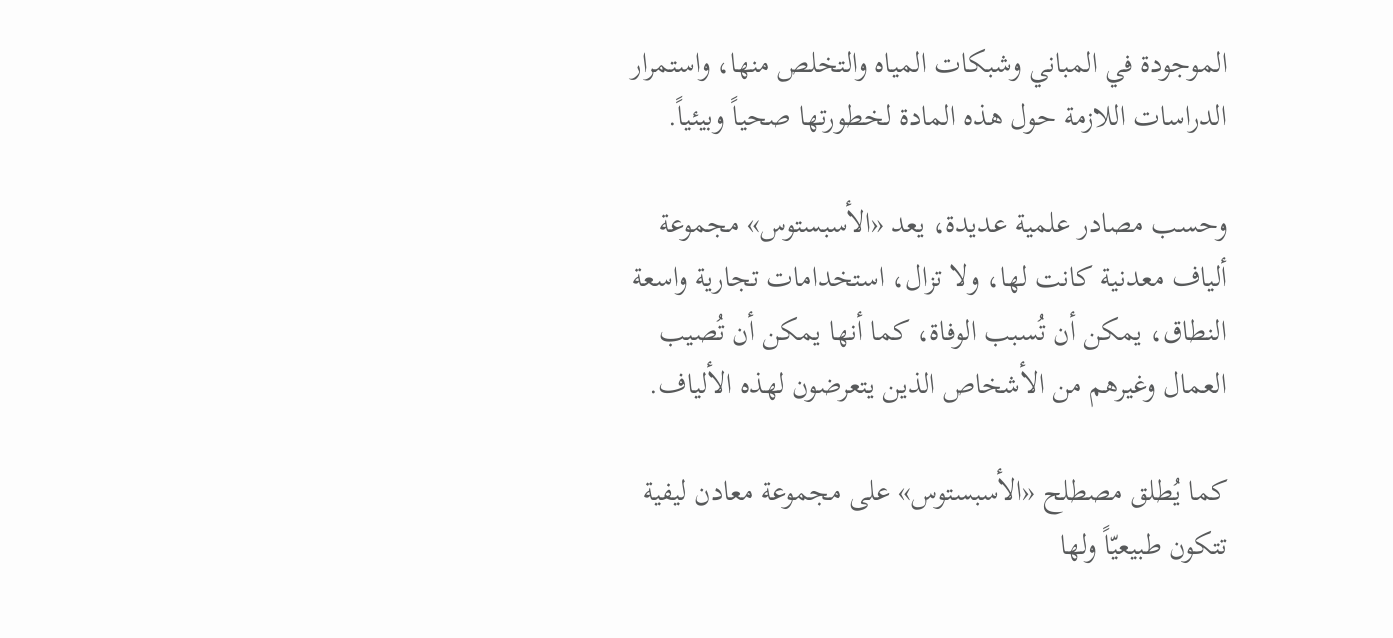الموجودة في المباني وشبكات المياه والتخلص منها، واستمرار الدراسات اللازمة حول هذه المادة لخطورتها صحياً وبيئياً.

وحسب مصادر علمية عديدة، يعد «الأسبستوس» مجموعة ألياف معدنية كانت لها، ولا تزال، استخدامات تجارية واسعة النطاق، يمكن أن تُسبب الوفاة، كما أنها يمكن أن تُصيب العمال وغيرهم من الأشخاص الذين يتعرضون لهذه الألياف.

كما يُطلق مصطلح «الأسبستوس» على مجموعة معادن ليفية تتكون طبيعيّاً ولها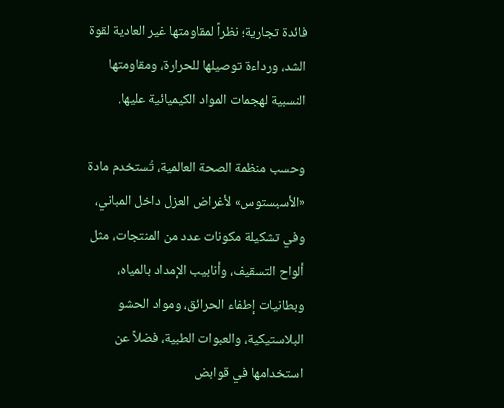فائدة تجارية؛ نظراً لمقاومتها غير العادية لقوة الشد، ورداءة توصيلها للحرارة، ومقاومتها النسبية لهجمات المواد الكيميائية عليها.

وحسب منظمة الصحة العالمية، تُستخدم مادة «الأسبستوس» لأغراض العزل داخل المباني، وفي تشكيلة مكونات عدد من المنتجات، مثل ألواح التسقيف، وأنابيب الإمداد بالمياه، وبطانيات إطفاء الحرائق، ومواد الحشو البلاستيكية، والعبوات الطبية، فضلاً عن استخدامها في قوابض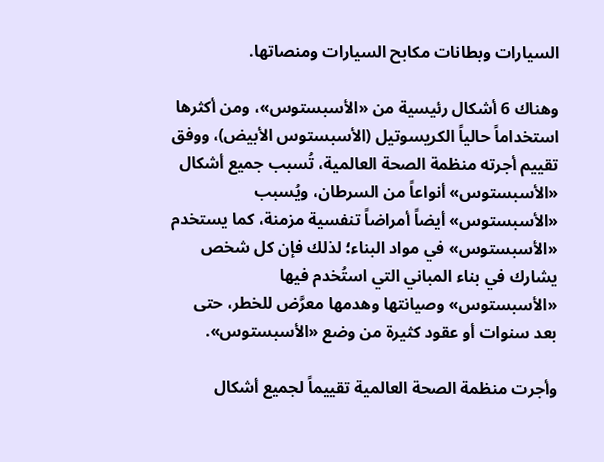السيارات وبطانات مكابح السيارات ومنصاتها.

وهناك 6 أشكال رئيسية من «الأسبستوس»، ومن أكثرها استخداماً حالياً الكريسوتيل (الأسبستوس الأبيض)، ووفق تقييم أجرته منظمة الصحة العالمية، تُسبب جميع أشكال «الأسبستوس» أنواعاً من السرطان، ويُسبب «الأسبستوس» أيضاً أمراضاً تنفسية مزمنة، كما يستخدم «الأسبستوس» في مواد البناء؛ لذلك فإن كل شخص يشارك في بناء المباني التي استُخدم فيها «الأسبستوس» وصيانتها وهدمها معرَّض للخطر، حتى بعد سنوات أو عقود كثيرة من وضع «الأسبستوس».

وأجرت منظمة الصحة العالمية تقييماً لجميع أشكال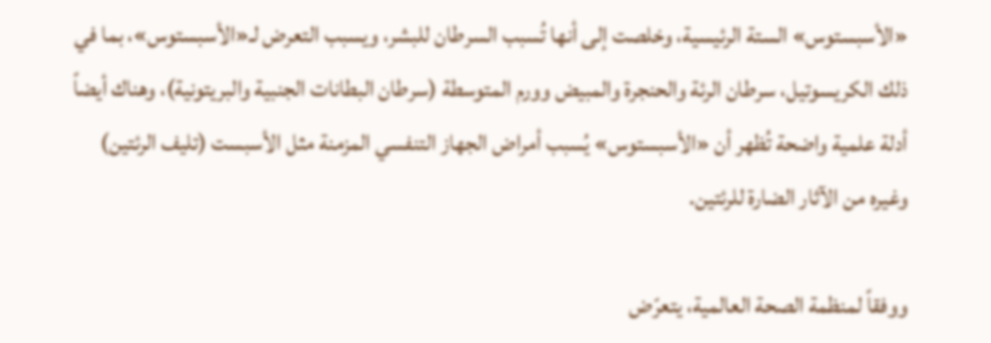«الأسبستوس» الستة الرئيسية، وخلصت إلى أنها تُسبب السرطان للبشر، ويسبب التعرض لـ«الأسبستوس»، بما في ذلك الكريسوتيل، سرطان الرئة والحنجرة والمبيض وورم المتوسطة (سرطان البطانات الجنبية والبريتونية)، وهناك أيضاً أدلة علمية واضحة تُظهر أن «الأسبستوس» يُسبب أمراض الجهاز التنفسي المزمنة مثل الأسبست (تليف الرئتين) وغيره من الآثار الضارة للرئتين.

ووفقاً لمنظمة الصحة العالمية، يتعرّض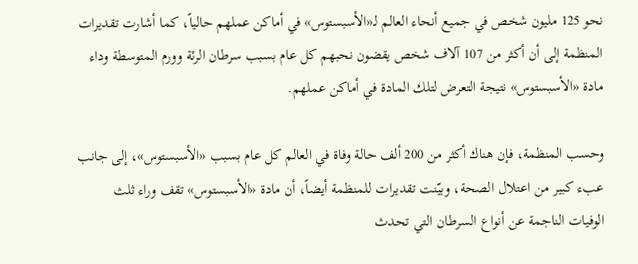نحو 125 مليون شخص في جميع أنحاء العالم لـ«الأسبستوس» في أماكن عملهم حالياً، كما أشارت تقديرات المنظمة إلى أن أكثر من 107 آلاف شخص يقضون نحبهم كل عام بسبب سرطان الرئة وورم المتوسطة وداء مادة «الأسبستوس» نتيجة التعرض لتلك المادة في أماكن عملهم.

وحسب المنظمة، فإن هناك أكثر من 200 ألف حالة وفاة في العالم كل عام بسبب «الأسبستوس»، إلى جانب عبء كبير من اعتلال الصحة، وبيّنت تقديرات للمنظمة أيضاً، أن مادة «الأسبستوس» تقف وراء ثلث الوفيات الناجمة عن أنواع السرطان التي تحدث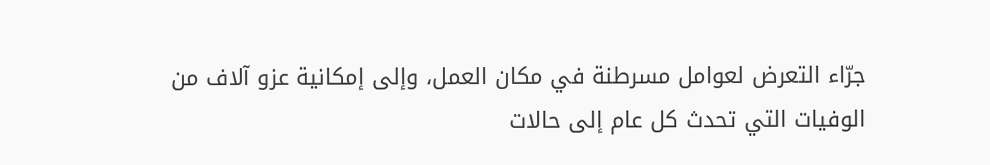جرّاء التعرض لعوامل مسرطنة في مكان العمل، وإلى إمكانية عزو آلاف من الوفيات التي تحدث كل عام إلى حالات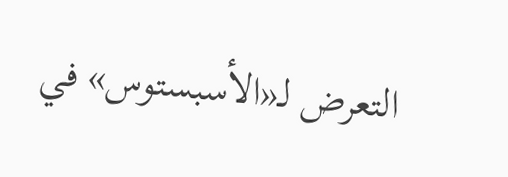التعرض لـ«الأسبستوس» في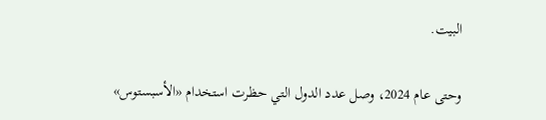البيت.

وحتى عام 2024، وصل عدد الدول التي حظرت استخدام «الأسبستوس»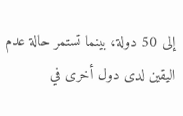إلى 50 دولة، بينما تستمر حالة عدم اليقين لدى دول أخرى في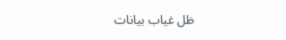ظل غياب بيانات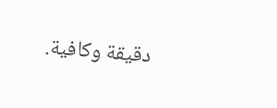دقيقة وكافية.